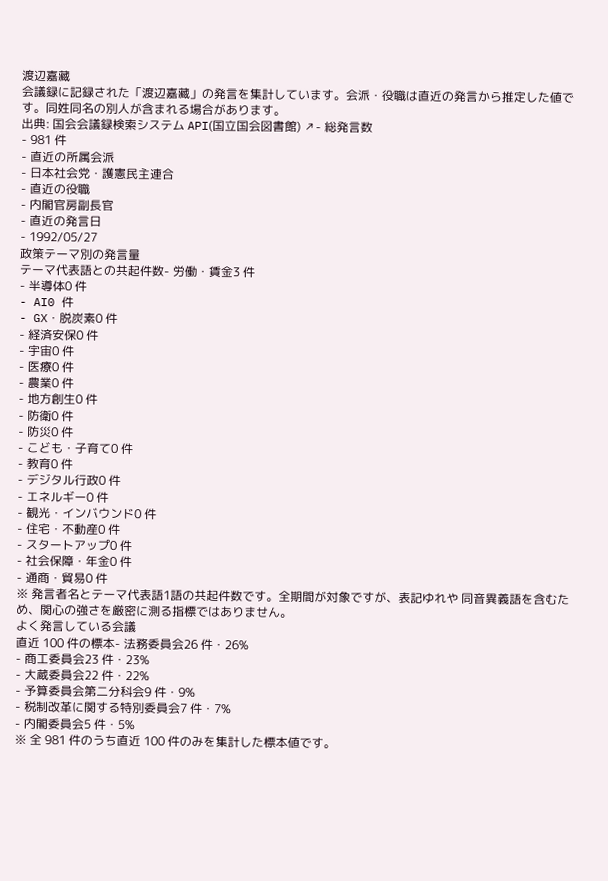渡辺嘉藏
会議録に記録された「渡辺嘉藏」の発言を集計しています。会派・役職は直近の発言から推定した値です。同姓同名の別人が含まれる場合があります。
出典: 国会会議録検索システム API(国立国会図書館) ↗- 総発言数
- 981 件
- 直近の所属会派
- 日本社会党・護憲民主連合
- 直近の役職
- 内閣官房副長官
- 直近の発言日
- 1992/05/27
政策テーマ別の発言量
テーマ代表語との共起件数- 労働・賃金3 件
- 半導体0 件
- AI0 件
- GX・脱炭素0 件
- 経済安保0 件
- 宇宙0 件
- 医療0 件
- 農業0 件
- 地方創生0 件
- 防衛0 件
- 防災0 件
- こども・子育て0 件
- 教育0 件
- デジタル行政0 件
- エネルギー0 件
- 観光・インバウンド0 件
- 住宅・不動産0 件
- スタートアップ0 件
- 社会保障・年金0 件
- 通商・貿易0 件
※ 発言者名とテーマ代表語1語の共起件数です。全期間が対象ですが、表記ゆれや 同音異義語を含むため、関心の強さを厳密に測る指標ではありません。
よく発言している会議
直近 100 件の標本- 法務委員会26 件・26%
- 商工委員会23 件・23%
- 大蔵委員会22 件・22%
- 予算委員会第二分科会9 件・9%
- 税制改革に関する特別委員会7 件・7%
- 内閣委員会5 件・5%
※ 全 981 件のうち直近 100 件のみを集計した標本値です。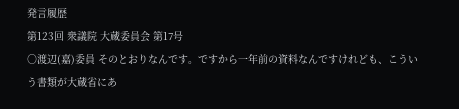発言履歴
第123回 衆議院 大蔵委員会 第17号
○渡辺(嘉)委員 そのとおりなんです。ですから一年前の資料なんですけれども、こういう書類が大蔵省にあ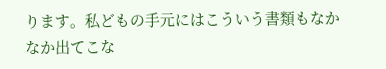ります。私どもの手元にはこういう書類もなかなか出てこな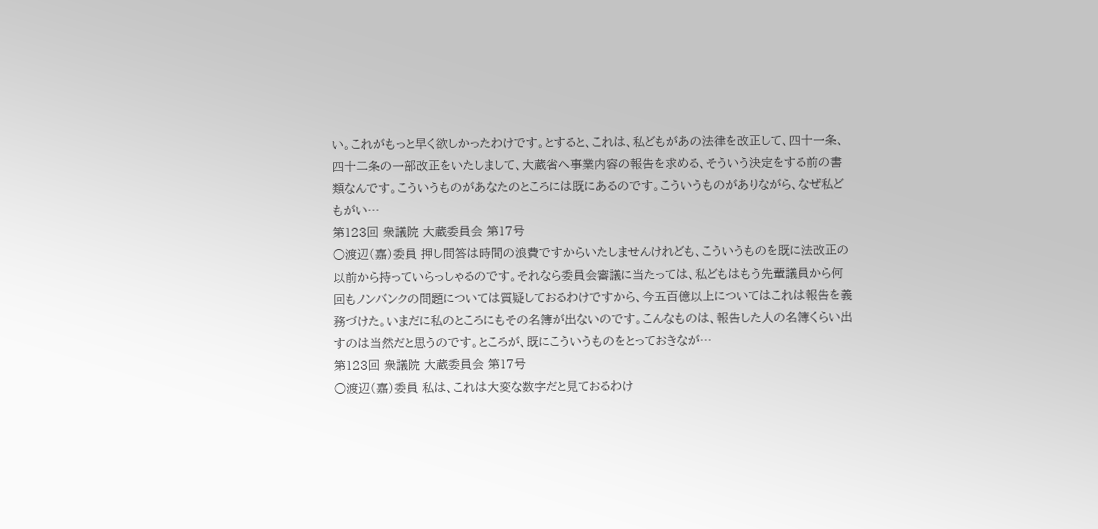い。これがもっと早く欲しかったわけです。とすると、これは、私どもがあの法律を改正して、四十一条、四十二条の一部改正をいたしまして、大蔵省へ事業内容の報告を求める、そういう決定をする前の書類なんです。こういうものがあなたのところには既にあるのです。こういうものがありながら、なぜ私どもがい…
第123回 衆議院 大蔵委員会 第17号
○渡辺(嘉)委員 押し問答は時間の浪費ですからいたしませんけれども、こういうものを既に法改正の以前から持っていらっしゃるのです。それなら委員会審議に当たっては、私どもはもう先輩議員から何回もノンバンクの問題については質疑しておるわけですから、今五百億以上についてはこれは報告を義務づけた。いまだに私のところにもその名簿が出ないのです。こんなものは、報告した人の名簿くらい出すのは当然だと思うのです。ところが、既にこういうものをとっておきなが…
第123回 衆議院 大蔵委員会 第17号
○渡辺(嘉)委員 私は、これは大変な数字だと見ておるわけ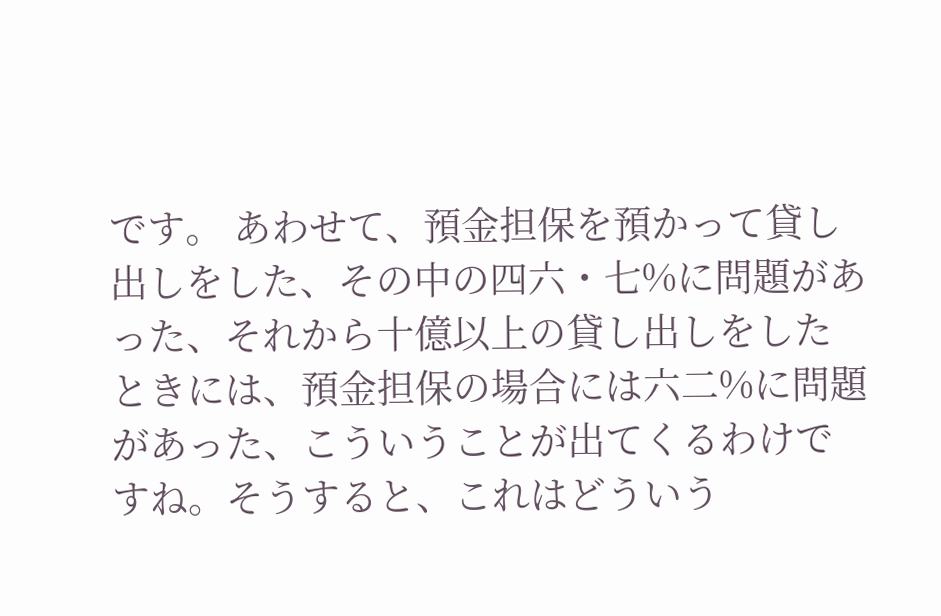です。 あわせて、預金担保を預かって貸し出しをした、その中の四六・七%に問題があった、それから十億以上の貸し出しをしたときには、預金担保の場合には六二%に問題があった、こういうことが出てくるわけですね。そうすると、これはどういう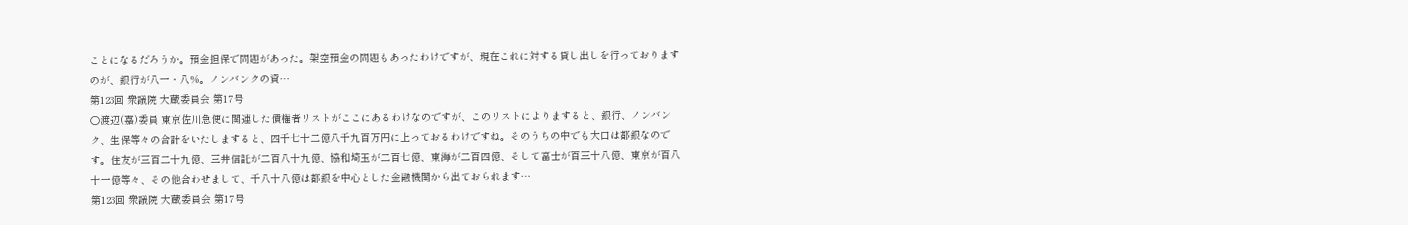ことになるだろうか。預金担保で問題があった。架空預金の問題もあったわけですが、現在これに対する貸し出しを行っておりますのが、銀行が八一・八%。ノンバンクの資…
第123回 衆議院 大蔵委員会 第17号
○渡辺(嘉)委員 東京佐川急便に関連した債権者リストがここにあるわけなのですが、このリストによりますると、銀行、ノンバンク、生保等々の合計をいたしますると、四千七十二億八千九百万円に上っておるわけですね。そのうちの中でも大口は都銀なのです。住友が三百二十九億、三井信託が二百八十九億、協和埼玉が二百七億、東海が二百四億、そして富士が百三十八億、東京が百八十一億等々、その他合わせまして、千八十八億は都銀を中心とした金融機関から出ておられます…
第123回 衆議院 大蔵委員会 第17号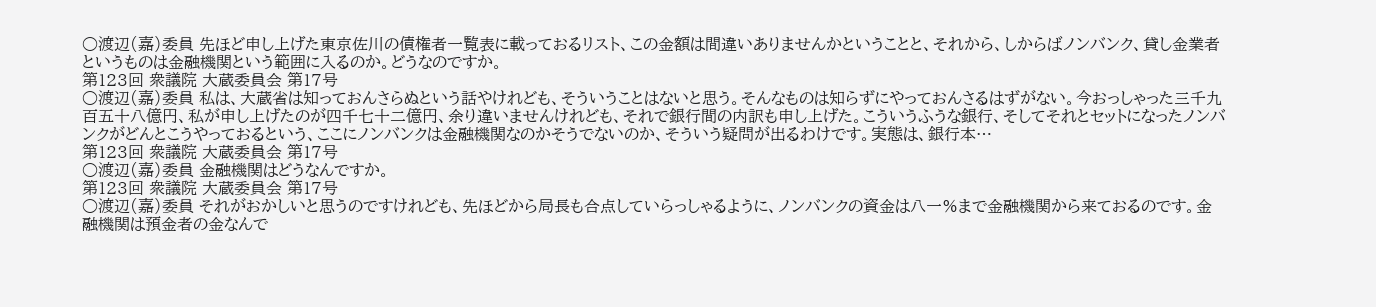○渡辺(嘉)委員 先ほど申し上げた東京佐川の債権者一覧表に載っておるリスト、この金額は間違いありませんかということと、それから、しからばノンバンク、貸し金業者というものは金融機関という範囲に入るのか。どうなのですか。
第123回 衆議院 大蔵委員会 第17号
○渡辺(嘉)委員 私は、大蔵省は知っておんさらぬという話やけれども、そういうことはないと思う。そんなものは知らずにやっておんさるはずがない。今おっしゃった三千九百五十八億円、私が申し上げたのが四千七十二億円、余り違いませんけれども、それで銀行間の内訳も申し上げた。こういうふうな銀行、そしてそれとセットになったノンバンクがどんとこうやっておるという、ここにノンバンクは金融機関なのかそうでないのか、そういう疑問が出るわけです。実態は、銀行本…
第123回 衆議院 大蔵委員会 第17号
○渡辺(嘉)委員 金融機関はどうなんですか。
第123回 衆議院 大蔵委員会 第17号
○渡辺(嘉)委員 それがおかしいと思うのですけれども、先ほどから局長も合点していらっしゃるように、ノンバンクの資金は八一%まで金融機関から来ておるのです。金融機関は預金者の金なんで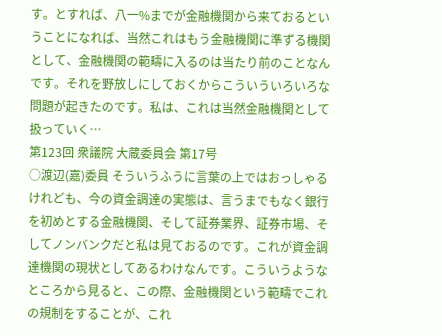す。とすれば、八一%までが金融機関から来ておるということになれば、当然これはもう金融機関に準ずる機関として、金融機関の範疇に入るのは当たり前のことなんです。それを野放しにしておくからこういういろいろな問題が起きたのです。私は、これは当然金融機関として扱っていく…
第123回 衆議院 大蔵委員会 第17号
○渡辺(嘉)委員 そういうふうに言葉の上ではおっしゃるけれども、今の資金調達の実態は、言うまでもなく銀行を初めとする金融機関、そして証券業界、証券市場、そしてノンバンクだと私は見ておるのです。これが資金調達機関の現状としてあるわけなんです。こういうようなところから見ると、この際、金融機関という範疇でこれの規制をすることが、これ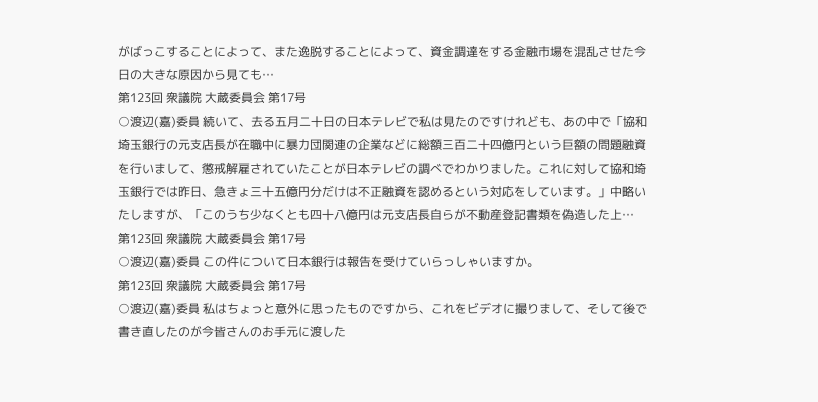がばっこすることによって、また逸脱することによって、資金調達をする金融市場を混乱させた今日の大きな原因から見ても…
第123回 衆議院 大蔵委員会 第17号
○渡辺(嘉)委員 続いて、去る五月二十日の日本テレビで私は見たのですけれども、あの中で「協和埼玉銀行の元支店長が在職中に暴力団関連の企業などに総額三百二十四億円という巨額の問題融資を行いまして、懲戒解雇されていたことが日本テレビの調べでわかりました。これに対して協和埼玉銀行では昨日、急きょ三十五億円分だけは不正融資を認めるという対応をしています。」中略いたしますが、「このうち少なくとも四十八億円は元支店長自らが不動産登記書類を偽造した上…
第123回 衆議院 大蔵委員会 第17号
○渡辺(嘉)委員 この件について日本銀行は報告を受けていらっしゃいますか。
第123回 衆議院 大蔵委員会 第17号
○渡辺(嘉)委員 私はちょっと意外に思ったものですから、これをビデオに撮りまして、そして後で書き直したのが今皆さんのお手元に渡した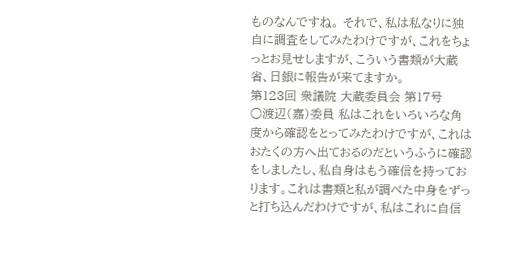ものなんですね。 それで、私は私なりに独自に調査をしてみたわけですが、これをちょっとお見せしますが、こういう書類が大蔵省、日銀に報告が来てますか。
第123回 衆議院 大蔵委員会 第17号
○渡辺(嘉)委員 私はこれをいろいろな角度から確認をとってみたわけですが、これはおたくの方へ出ておるのだというふうに確認をしましたし、私自身はもう確信を持っております。これは書類と私が調べた中身をずっと打ち込んだわけですが、私はこれに自信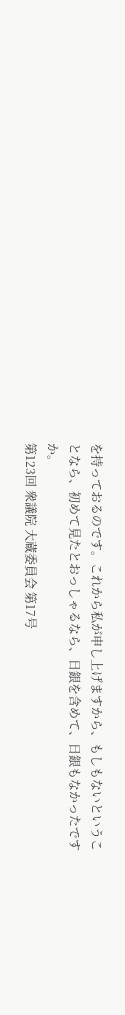を持っておるのです。これから私が申し上げますから、もしもないということなら、初めて見たとおっしゃるなら、日銀を含めて、日銀もなかったですか。
第123回 衆議院 大蔵委員会 第17号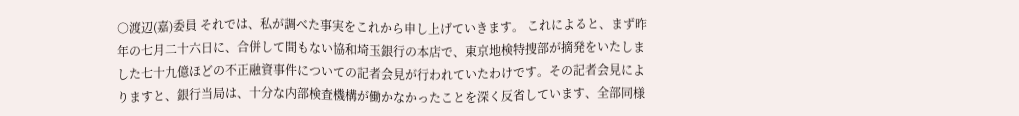○渡辺(嘉)委員 それでは、私が調べた事実をこれから申し上げていきます。 これによると、まず昨年の七月二十六日に、合併して間もない協和埼玉銀行の本店で、東京地検特捜部が摘発をいたしました七十九億ほどの不正融資事件についての記者会見が行われていたわけです。その記者会見によりますと、銀行当局は、十分な内部検査機構が働かなかったことを深く反省しています、全部同様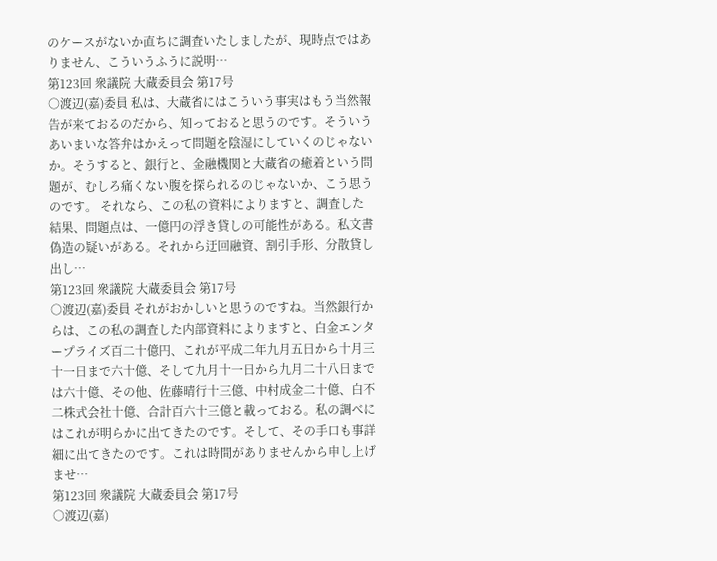のケースがないか直ちに調査いたしましたが、現時点ではありません、こういうふうに説明…
第123回 衆議院 大蔵委員会 第17号
○渡辺(嘉)委員 私は、大蔵省にはこういう事実はもう当然報告が来ておるのだから、知っておると思うのです。そういうあいまいな答弁はかえって問題を陰湿にしていくのじゃないか。そうすると、銀行と、金融機関と大蔵省の癒着という問題が、むしろ痛くない腹を探られるのじゃないか、こう思うのです。 それなら、この私の資料によりますと、調査した結果、問題点は、一億円の浮き貸しの可能性がある。私文書偽造の疑いがある。それから迂回融資、割引手形、分散貸し出し…
第123回 衆議院 大蔵委員会 第17号
○渡辺(嘉)委員 それがおかしいと思うのですね。当然銀行からは、この私の調査した内部資料によりますと、白金エンタープライズ百二十億円、これが平成二年九月五日から十月三十一日まで六十億、そして九月十一日から九月二十八日までは六十億、その他、佐藤晴行十三億、中村成金二十億、白不二株式会社十億、合計百六十三億と載っておる。私の調べにはこれが明らかに出てきたのです。そして、その手口も事詳細に出てきたのです。これは時間がありませんから申し上げませ…
第123回 衆議院 大蔵委員会 第17号
○渡辺(嘉)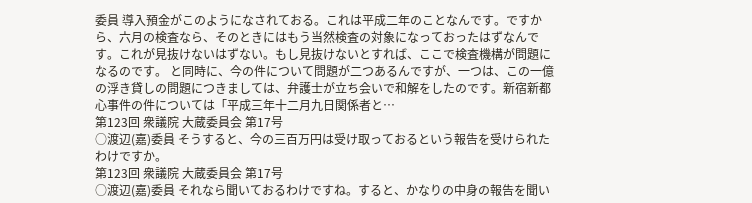委員 導入預金がこのようになされておる。これは平成二年のことなんです。ですから、六月の検査なら、そのときにはもう当然検査の対象になっておったはずなんです。これが見抜けないはずない。もし見抜けないとすれば、ここで検査機構が問題になるのです。 と同時に、今の件について問題が二つあるんですが、一つは、この一億の浮き貸しの問題につきましては、弁護士が立ち会いで和解をしたのです。新宿新都心事件の件については「平成三年十二月九日関係者と…
第123回 衆議院 大蔵委員会 第17号
○渡辺(嘉)委員 そうすると、今の三百万円は受け取っておるという報告を受けられたわけですか。
第123回 衆議院 大蔵委員会 第17号
○渡辺(嘉)委員 それなら聞いておるわけですね。すると、かなりの中身の報告を聞い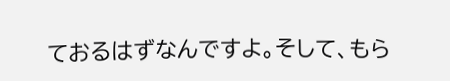ておるはずなんですよ。そして、もら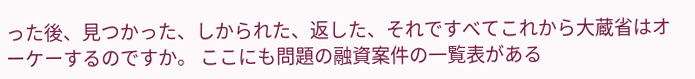った後、見つかった、しかられた、返した、それですべてこれから大蔵省はオーケーするのですか。 ここにも問題の融資案件の一覧表がある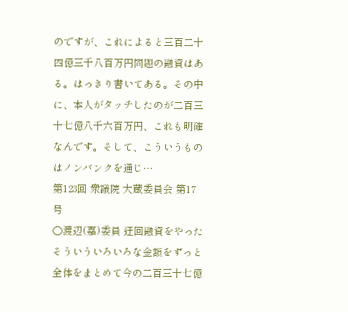のですが、これによると三百二十四億三千八百万円問題の融資はある。はっきり書いてある。その中に、本人がタッチしたのが二百三十七億八千六百万円、これも明確なんです。そして、こういうものはノンバンクを通じ…
第123回 衆議院 大蔵委員会 第17号
○渡辺(嘉)委員 迂回融資をやったそういういろいろな金額をずっと全体をまとめて今の二百三十七億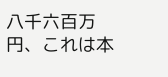八千六百万円、これは本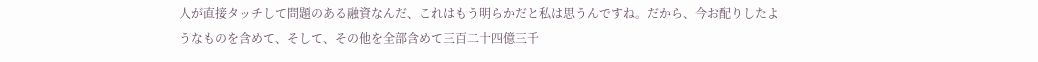人が直接タッチして問題のある融資なんだ、これはもう明らかだと私は思うんですね。だから、今お配りしたようなものを含めて、そして、その他を全部含めて三百二十四億三千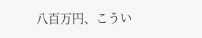八百万円、こうい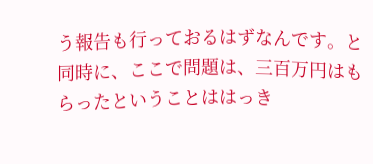う報告も行っておるはずなんです。と同時に、ここで問題は、三百万円はもらったということははっき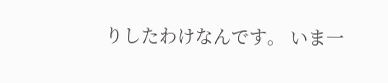りしたわけなんです。 いま一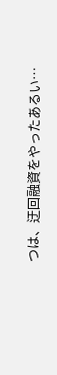つは、迂回融資をやったあるい…